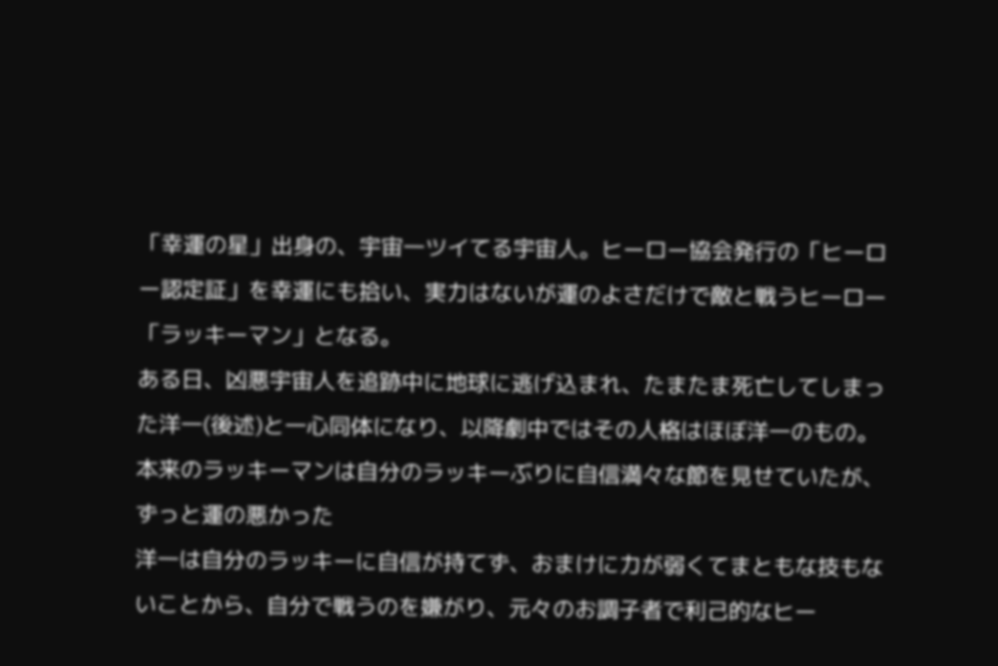「幸運の星」出身の、宇宙一ツイてる宇宙人。ヒーロー協会発行の「ヒーロー認定証」を幸運にも拾い、実力はないが運のよさだけで敵と戦うヒーロー「ラッキーマン」となる。
ある日、凶悪宇宙人を追跡中に地球に逃げ込まれ、たまたま死亡してしまった洋一(後述)と一心同体になり、以降劇中ではその人格はほぼ洋一のもの。
本来のラッキーマンは自分のラッキーぶりに自信満々な節を見せていたが、ずっと運の悪かった
洋一は自分のラッキーに自信が持てず、おまけに力が弱くてまともな技もないことから、自分で戦うのを嫌がり、元々のお調子者で利己的なヒー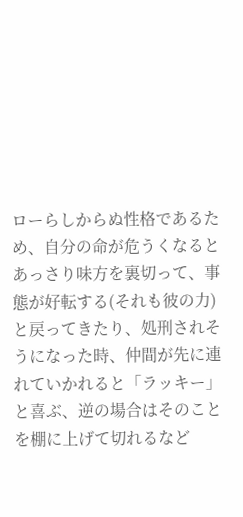ローらしからぬ性格であるため、自分の命が危うくなるとあっさり味方を裏切って、事態が好転する(それも彼の力)と戻ってきたり、処刑されそうになった時、仲間が先に連れていかれると「ラッキー」と喜ぶ、逆の場合はそのことを棚に上げて切れるなど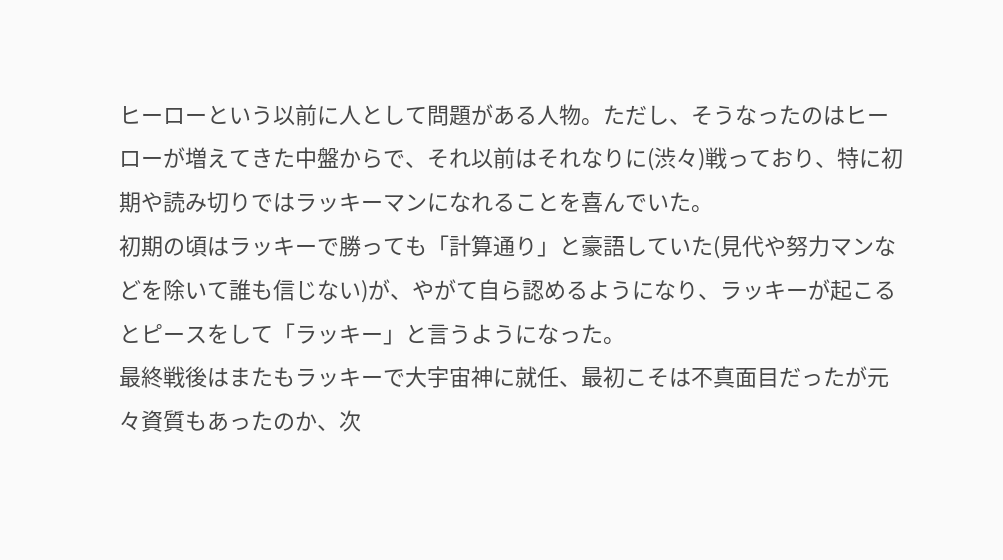ヒーローという以前に人として問題がある人物。ただし、そうなったのはヒーローが増えてきた中盤からで、それ以前はそれなりに(渋々)戦っており、特に初期や読み切りではラッキーマンになれることを喜んでいた。
初期の頃はラッキーで勝っても「計算通り」と豪語していた(見代や努力マンなどを除いて誰も信じない)が、やがて自ら認めるようになり、ラッキーが起こるとピースをして「ラッキー」と言うようになった。
最終戦後はまたもラッキーで大宇宙神に就任、最初こそは不真面目だったが元々資質もあったのか、次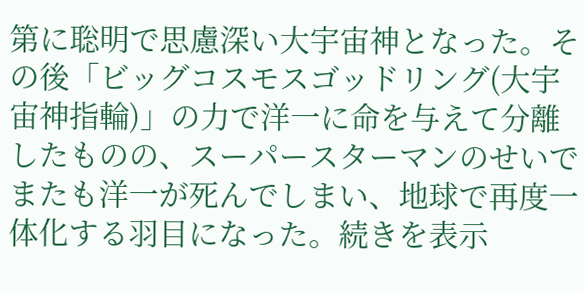第に聡明で思慮深い大宇宙神となった。その後「ビッグコスモスゴッドリング(大宇宙神指輪)」の力で洋一に命を与えて分離したものの、スーパースターマンのせいでまたも洋一が死んでしまい、地球で再度一体化する羽目になった。続きを表示